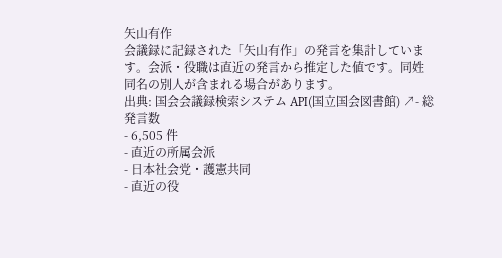矢山有作
会議録に記録された「矢山有作」の発言を集計しています。会派・役職は直近の発言から推定した値です。同姓同名の別人が含まれる場合があります。
出典: 国会会議録検索システム API(国立国会図書館) ↗- 総発言数
- 6,505 件
- 直近の所属会派
- 日本社会党・護憲共同
- 直近の役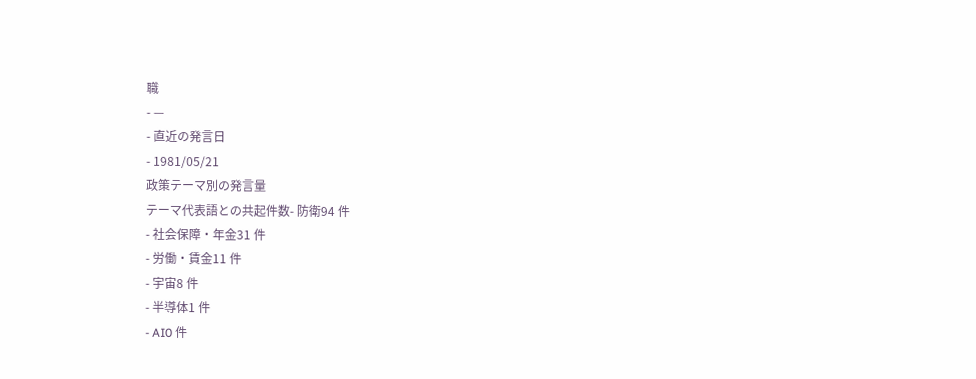職
- —
- 直近の発言日
- 1981/05/21
政策テーマ別の発言量
テーマ代表語との共起件数- 防衛94 件
- 社会保障・年金31 件
- 労働・賃金11 件
- 宇宙8 件
- 半導体1 件
- AI0 件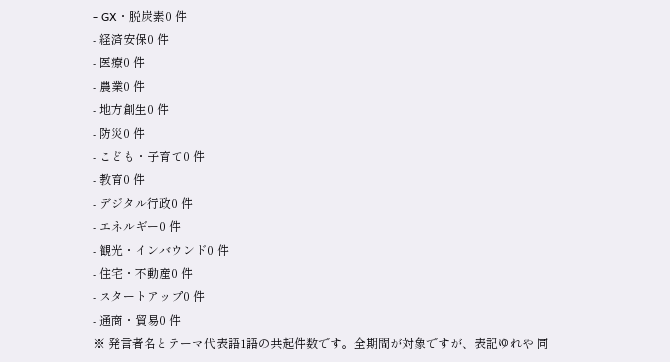- GX・脱炭素0 件
- 経済安保0 件
- 医療0 件
- 農業0 件
- 地方創生0 件
- 防災0 件
- こども・子育て0 件
- 教育0 件
- デジタル行政0 件
- エネルギー0 件
- 観光・インバウンド0 件
- 住宅・不動産0 件
- スタートアップ0 件
- 通商・貿易0 件
※ 発言者名とテーマ代表語1語の共起件数です。全期間が対象ですが、表記ゆれや 同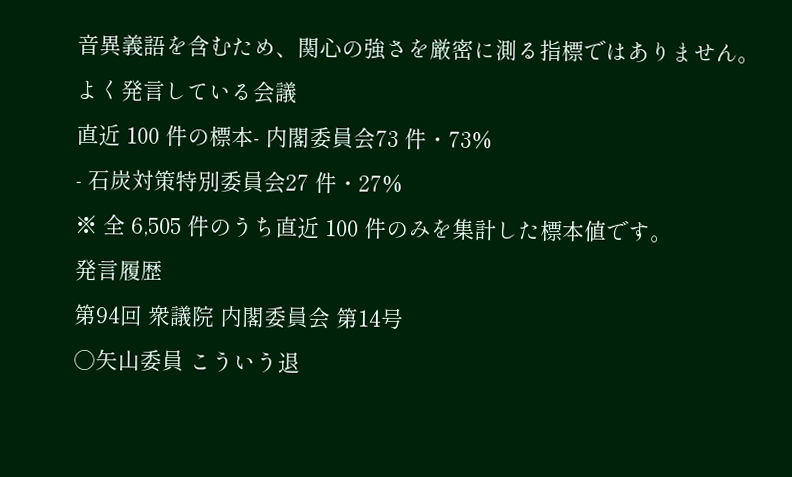音異義語を含むため、関心の強さを厳密に測る指標ではありません。
よく発言している会議
直近 100 件の標本- 内閣委員会73 件・73%
- 石炭対策特別委員会27 件・27%
※ 全 6,505 件のうち直近 100 件のみを集計した標本値です。
発言履歴
第94回 衆議院 内閣委員会 第14号
○矢山委員 こういう退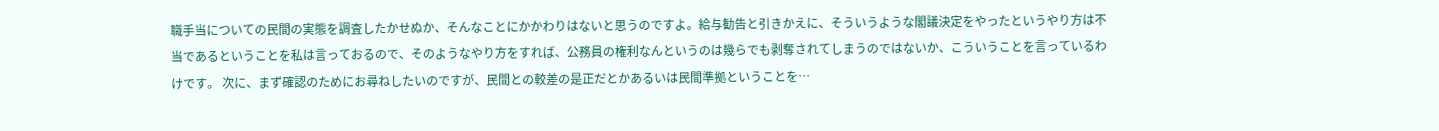職手当についての民間の実態を調査したかせぬか、そんなことにかかわりはないと思うのですよ。給与勧告と引きかえに、そういうような閣議決定をやったというやり方は不当であるということを私は言っておるので、そのようなやり方をすれば、公務員の権利なんというのは幾らでも剥奪されてしまうのではないか、こういうことを言っているわけです。 次に、まず確認のためにお尋ねしたいのですが、民間との較差の是正だとかあるいは民間準拠ということを…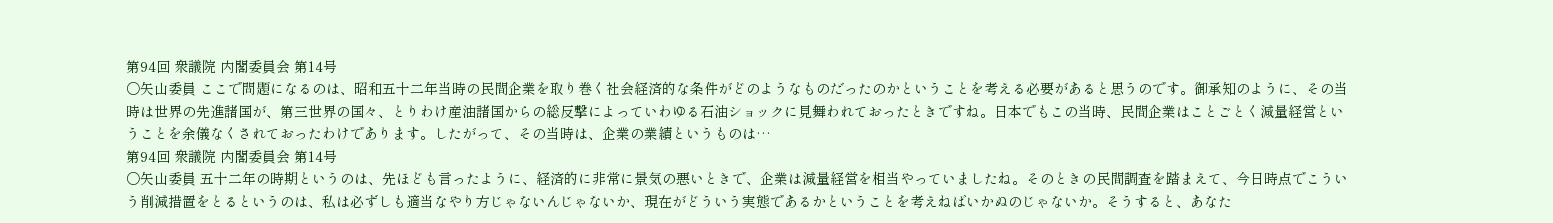第94回 衆議院 内閣委員会 第14号
○矢山委員 ここで問題になるのは、昭和五十二年当時の民間企業を取り巻く社会経済的な条件がどのようなものだったのかということを考える必要があると思うのです。御承知のように、その当時は世界の先進諸国が、第三世界の国々、とりわけ産油諸国からの総反撃によっていわゆる石油ショックに見舞われておったときですね。日本でもこの当時、民間企業はことごとく減量経営ということを余儀なくされておったわけであります。したがって、その当時は、企業の業績というものは…
第94回 衆議院 内閣委員会 第14号
○矢山委員 五十二年の時期というのは、先ほども言ったように、経済的に非常に景気の悪いときで、企業は減量経営を相当やっていましたね。そのときの民間調査を踏まえて、今日時点でこういう削減措置をとるというのは、私は必ずしも適当なやり方じゃないんじゃないか、現在がどういう実態であるかということを考えねばいかぬのじゃないか。そうすると、あなた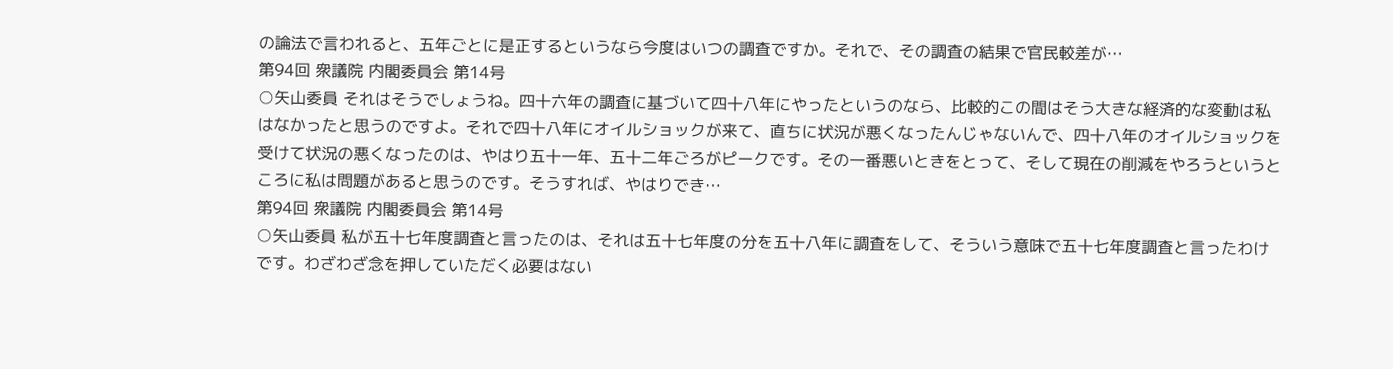の論法で言われると、五年ごとに是正するというなら今度はいつの調査ですか。それで、その調査の結果で官民較差が…
第94回 衆議院 内閣委員会 第14号
○矢山委員 それはそうでしょうね。四十六年の調査に基づいて四十八年にやったというのなら、比較的この間はそう大きな経済的な変動は私はなかったと思うのですよ。それで四十八年にオイルショックが来て、直ちに状況が悪くなったんじゃないんで、四十八年のオイルショックを受けて状況の悪くなったのは、やはり五十一年、五十二年ごろがピークです。その一番悪いときをとって、そして現在の削減をやろうというところに私は問題があると思うのです。そうすれば、やはりでき…
第94回 衆議院 内閣委員会 第14号
○矢山委員 私が五十七年度調査と言ったのは、それは五十七年度の分を五十八年に調査をして、そういう意味で五十七年度調査と言ったわけです。わざわざ念を押していただく必要はない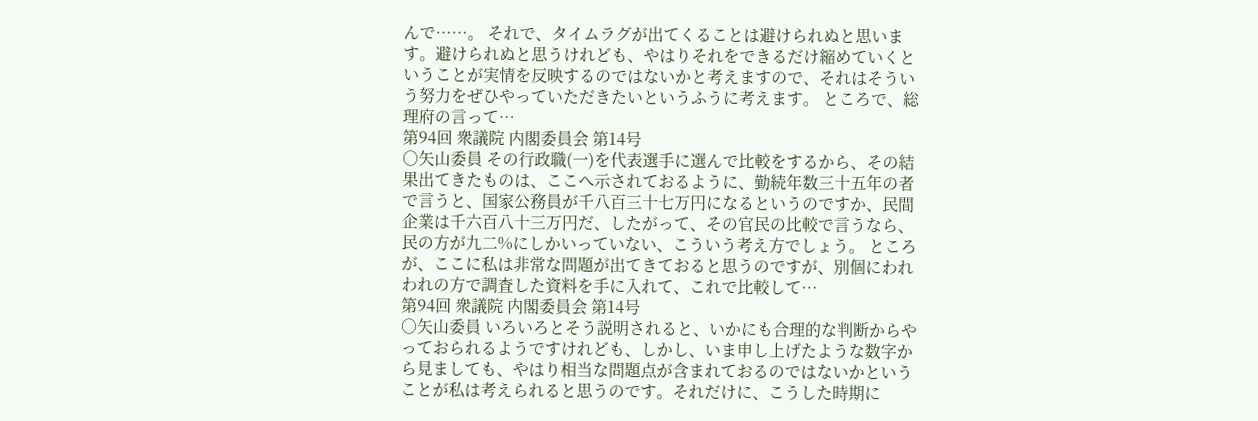んで……。 それで、タイムラグが出てくることは避けられぬと思います。避けられぬと思うけれども、やはりそれをできるだけ縮めていくということが実情を反映するのではないかと考えますので、それはそういう努力をぜひやっていただきたいというふうに考えます。 ところで、総理府の言って…
第94回 衆議院 内閣委員会 第14号
○矢山委員 その行政職(一)を代表選手に選んで比較をするから、その結果出てきたものは、ここへ示されておるように、勤続年数三十五年の者で言うと、国家公務員が千八百三十七万円になるというのですか、民間企業は千六百八十三万円だ、したがって、その官民の比較で言うなら、民の方が九二%にしかいっていない、こういう考え方でしょう。 ところが、ここに私は非常な問題が出てきておると思うのですが、別個にわれわれの方で調査した資料を手に入れて、これで比較して…
第94回 衆議院 内閣委員会 第14号
○矢山委員 いろいろとそう説明されると、いかにも合理的な判断からやっておられるようですけれども、しかし、いま申し上げたような数字から見ましても、やはり相当な問題点が含まれておるのではないかということが私は考えられると思うのです。それだけに、こうした時期に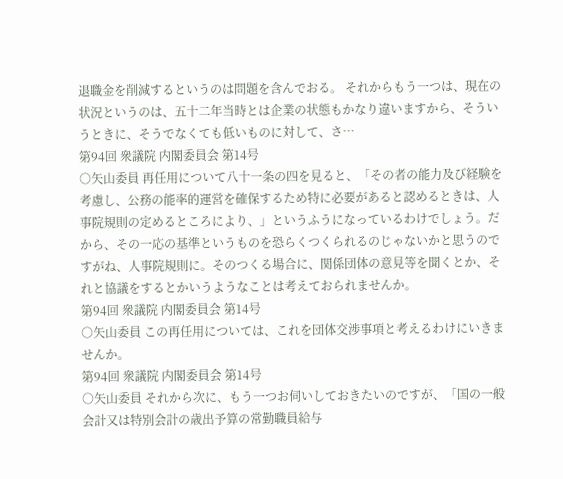退職金を削減するというのは問題を含んでおる。 それからもう一つは、現在の状況というのは、五十二年当時とは企業の状態もかなり違いますから、そういうときに、そうでなくても低いものに対して、さ…
第94回 衆議院 内閣委員会 第14号
○矢山委員 再任用について八十一条の四を見ると、「その者の能力及び経験を考慮し、公務の能率的運営を確保するため特に必要があると認めるときは、人事院規則の定めるところにより、」というふうになっているわけでしょう。だから、その一応の基準というものを恐らくつくられるのじゃないかと思うのですがね、人事院規則に。そのつくる場合に、関係団体の意見等を聞くとか、それと協議をするとかいうようなことは考えておられませんか。
第94回 衆議院 内閣委員会 第14号
○矢山委員 この再任用については、これを団体交渉事項と考えるわけにいきませんか。
第94回 衆議院 内閣委員会 第14号
○矢山委員 それから次に、もう一つお伺いしておきたいのですが、「国の一般会計又は特別会計の歳出予算の常勤職員給与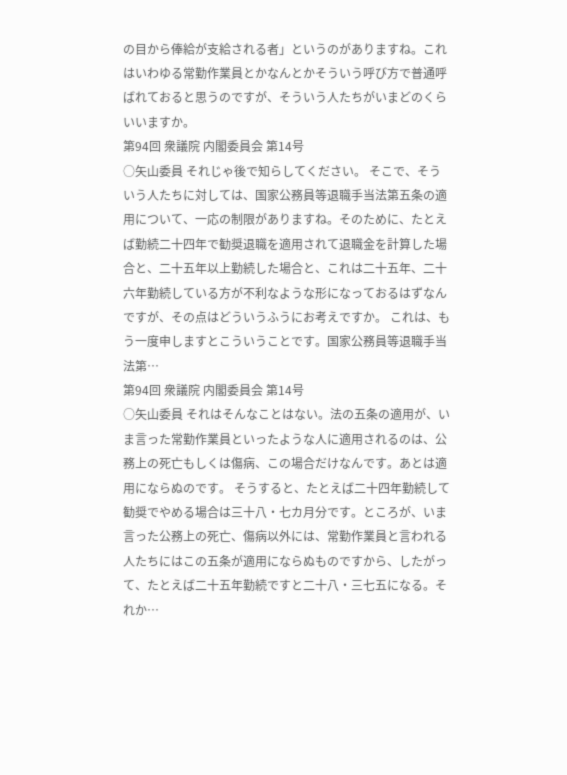の目から俸給が支給される者」というのがありますね。これはいわゆる常勤作業員とかなんとかそういう呼び方で普通呼ばれておると思うのですが、そういう人たちがいまどのくらいいますか。
第94回 衆議院 内閣委員会 第14号
○矢山委員 それじゃ後で知らしてください。 そこで、そういう人たちに対しては、国家公務員等退職手当法第五条の適用について、一応の制限がありますね。そのために、たとえば勤続二十四年で勧奨退職を適用されて退職金を計算した場合と、二十五年以上勤続した場合と、これは二十五年、二十六年勤続している方が不利なような形になっておるはずなんですが、その点はどういうふうにお考えですか。 これは、もう一度申しますとこういうことです。国家公務員等退職手当法第…
第94回 衆議院 内閣委員会 第14号
○矢山委員 それはそんなことはない。法の五条の適用が、いま言った常勤作業員といったような人に適用されるのは、公務上の死亡もしくは傷病、この場合だけなんです。あとは適用にならぬのです。 そうすると、たとえば二十四年勤続して勧奨でやめる場合は三十八・七カ月分です。ところが、いま言った公務上の死亡、傷病以外には、常勤作業員と言われる人たちにはこの五条が適用にならぬものですから、したがって、たとえば二十五年勤続ですと二十八・三七五になる。それか…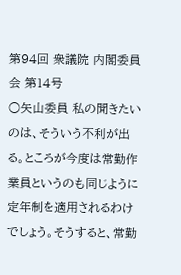第94回 衆議院 内閣委員会 第14号
○矢山委員 私の聞きたいのは、そういう不利が出る。ところが今度は常勤作業員というのも同じように定年制を適用されるわけでしょう。そうすると、常勤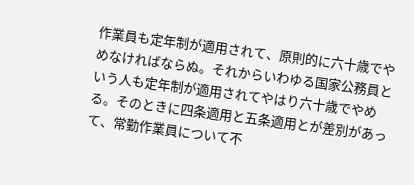作業員も定年制が適用されて、原則的に六十歳でやめなければならぬ。それからいわゆる国家公務員という人も定年制が適用されてやはり六十歳でやめる。そのときに四条適用と五条適用とが差別があって、常勤作業員について不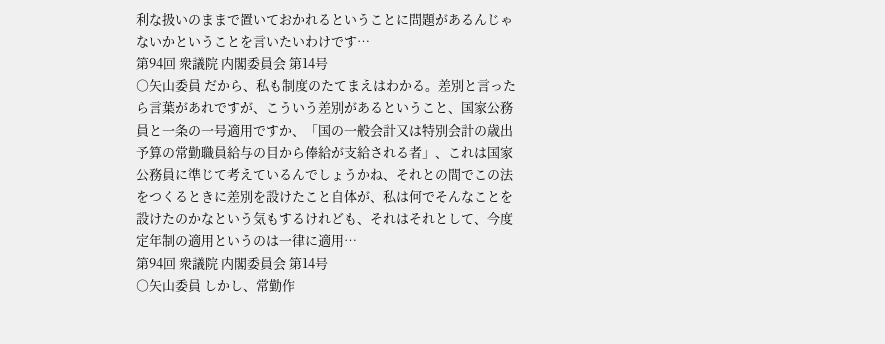利な扱いのままで置いておかれるということに問題があるんじゃないかということを言いたいわけです…
第94回 衆議院 内閣委員会 第14号
○矢山委員 だから、私も制度のたてまえはわかる。差別と言ったら言葉があれですが、こういう差別があるということ、国家公務員と一条の一号適用ですか、「国の一般会計又は特別会計の歳出予算の常勤職員給与の目から俸給が支給される者」、これは国家公務員に準じて考えているんでしょうかね、それとの間でこの法をつくるときに差別を設けたこと自体が、私は何でそんなことを設けたのかなという気もするけれども、それはそれとして、今度定年制の適用というのは一律に適用…
第94回 衆議院 内閣委員会 第14号
○矢山委員 しかし、常勤作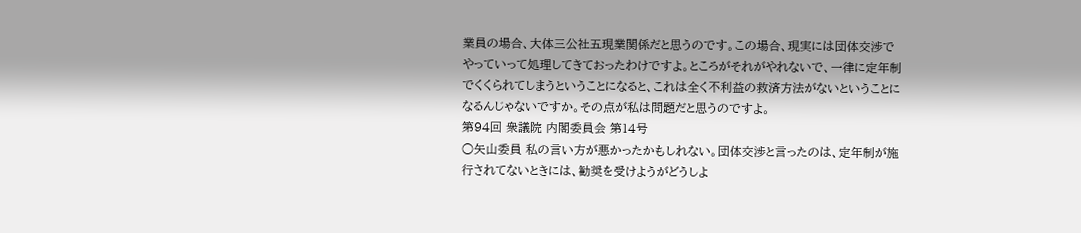業員の場合、大体三公社五現業関係だと思うのです。この場合、現実には団体交渉でやっていって処理してきておったわけですよ。ところがそれがやれないで、一律に定年制でくくられてしまうということになると、これは全く不利益の救済方法がないということになるんじゃないですか。その点が私は問題だと思うのですよ。
第94回 衆議院 内閣委員会 第14号
○矢山委員 私の言い方が悪かったかもしれない。団体交渉と言ったのは、定年制が施行されてないときには、勧奨を受けようがどうしよ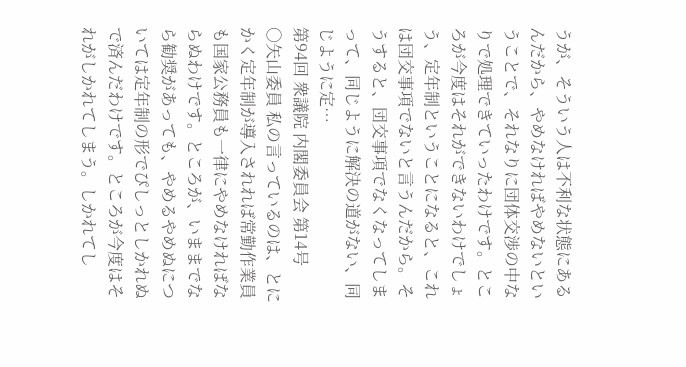うが、そういう人は不利な状態にあるんだから、やめなければやめないということで、それなりに団体交渉の中なりで処理できていったわけです。ところが今度はそれができないわけでしょう、定年制ということになると、これは団交事項でないと言うんだから。そうすると、団交事項でなくなってしまって、同じように解決の道がない、同じように定…
第94回 衆議院 内閣委員会 第14号
○矢山委員 私の言っているのは、とにかく定年制が導入されれば常勤作業員も国家公務員も一律にやめなければならぬわけです。ところが、いままでなら勧奨があっても、やめるやめぬについては定年制の形でぴしっとしかれぬで済んだわけです。ところが今度はそれがしかれてしまう。しかれてし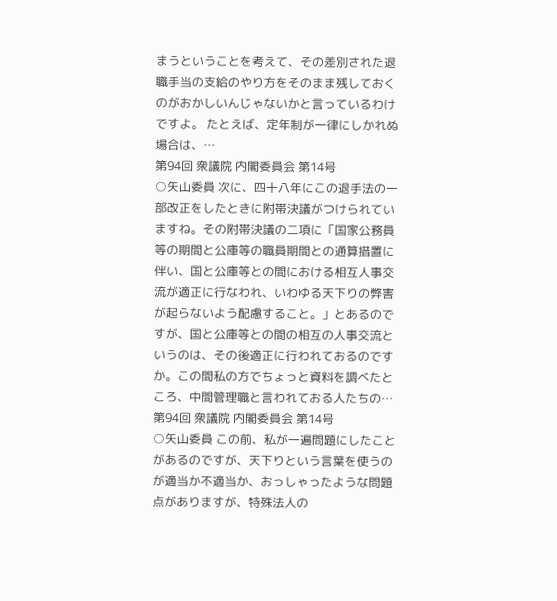まうということを考えて、その差別された退職手当の支給のやり方をそのまま残しておくのがおかしいんじゃないかと言っているわけですよ。 たとえば、定年制が一律にしかれぬ場合は、…
第94回 衆議院 内閣委員会 第14号
○矢山委員 次に、四十八年にこの退手法の一部改正をしたときに附帯決議がつけられていますね。その附帯決議の二項に「国家公務員等の期間と公庫等の職員期間との通算措置に伴い、国と公庫等との間における相互人事交流が適正に行なわれ、いわゆる天下りの弊害が起らないよう配慮すること。」とあるのですが、国と公庫等との間の相互の人事交流というのは、その後適正に行われておるのですか。この間私の方でちょっと資料を調べたところ、中間管理職と言われておる人たちの…
第94回 衆議院 内閣委員会 第14号
○矢山委員 この前、私が一遍問題にしたことがあるのですが、天下りという言葉を使うのが適当か不適当か、おっしゃったような問題点がありますが、特殊法人の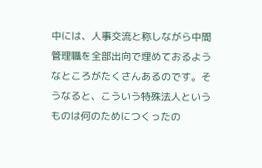中には、人事交流と称しながら中間管理職を全部出向で埋めておるようなところがたくさんあるのです。そうなると、こういう特殊法人というものは何のためにつくったの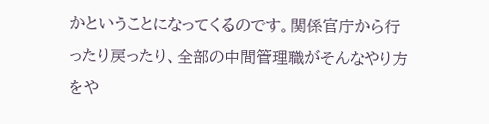かということになってくるのです。関係官庁から行ったり戻ったり、全部の中間管理職がそんなやり方をや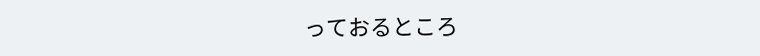っておるところ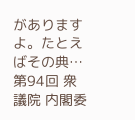がありますよ。たとえばその典…
第94回 衆議院 内閣委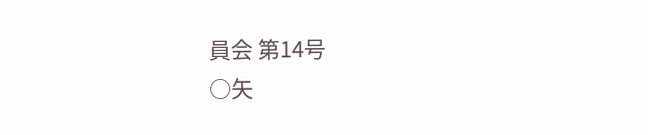員会 第14号
○矢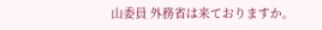山委員 外務省は来ておりますか。